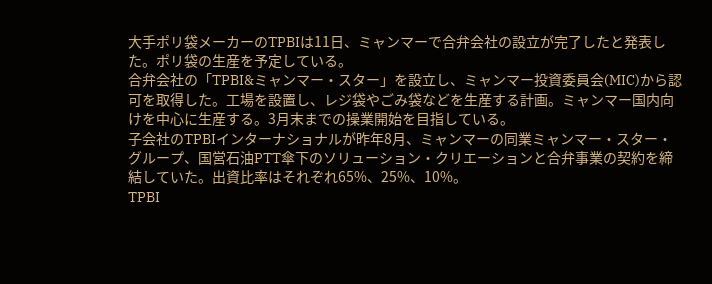大手ポリ袋メーカーのTPBIは11日、ミャンマーで合弁会社の設立が完了したと発表した。ポリ袋の生産を予定している。
合弁会社の「TPBI&ミャンマー・スター」を設立し、ミャンマー投資委員会(MIC)から認可を取得した。工場を設置し、レジ袋やごみ袋などを生産する計画。ミャンマー国内向けを中心に生産する。3月末までの操業開始を目指している。
子会社のTPBIインターナショナルが昨年8月、ミャンマーの同業ミャンマー・スター・グループ、国営石油PTT傘下のソリューション・クリエーションと合弁事業の契約を締結していた。出資比率はそれぞれ65%、25%、10%。
TPBI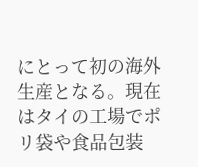にとって初の海外生産となる。現在はタイの工場でポリ袋や食品包装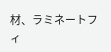材、ラミネートフィ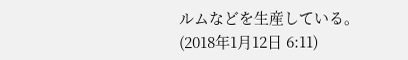ルムなどを生産している。
(2018年1月12日 6:11)